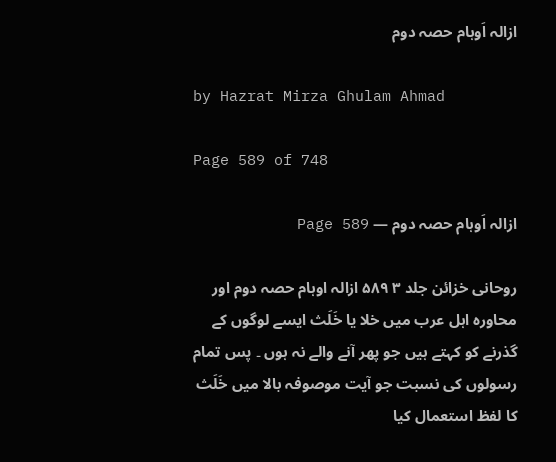ازالہ اَوہام حصہ دوم

by Hazrat Mirza Ghulam Ahmad

Page 589 of 748

ازالہ اَوہام حصہ دوم — Page 589

روحانی خزائن جلد ۳ ۵۸۹ ازالہ اوہام حصہ دوم اور محاورہ اہل عرب میں خلا یا خَلَث ایسے لوگوں کے گذرنے کو کہتے ہیں جو پھر آنے والے نہ ہوں ۔ پس تمام رسولوں کی نسبت جو آیت موصوفہ بالا میں خَلَث کا لفظ استعمال کیا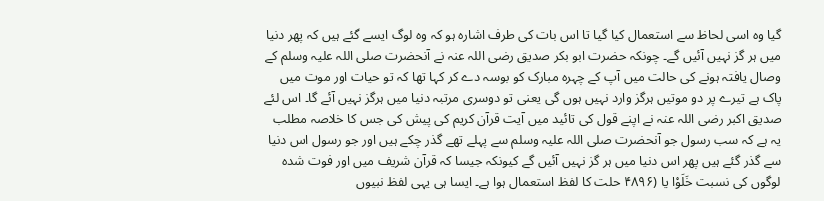گیا وہ اسی لحاظ سے استعمال کیا گیا تا اس بات کی طرف اشارہ ہو کہ وہ لوگ ایسے گئے ہیں کہ پھر دنیا میں ہر گز نہیں آئیں گے۔ چونکہ حضرت ابو بکر صدیق رضی اللہ عنہ نے آنحضرت صلی اللہ علیہ وسلم کے وصال یافتہ ہونے کی حالت میں آپ کے چہرہ مبارک کو بوسہ دے کر کہا تھا کہ تو حیات اور موت میں پاک ہے تیرے پر دو موتیں ہرگز وارد نہیں ہوں گی یعنی تو دوسری مرتبہ دنیا میں ہرگز نہیں آئے گا۔ اس لئے صدیق اکبر رضی اللہ عنہ نے اپنے قول کی تائید میں آیت قرآن کریم کی پیش کی جس کا خلاصہ مطلب یہ ہے کہ سب رسول جو آنحضرت صلی اللہ علیہ وسلم سے پہلے تھے گذر چکے ہیں اور جو رسول اس دنیا سے گذر گئے ہیں پھر اس دنیا میں ہر گز نہیں آئیں گے کیونکہ جیسا کہ قرآن شریف میں اور فوت شدہ لوگوں کی نسبت خَلَوْا یا (۴۸۹۶ حلت کا لفظ استعمال ہوا ہے۔ ایسا ہی یہی لفظ نبیوں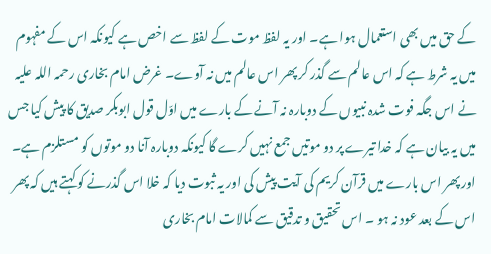کے حق میں بھی استعمال ہوا ہے۔ اور یہ لفظ موت کے لفظ سے اخص ہے کیونکہ اس کے مفہوم میں یہ شرط ہے کہ اس عالم سے گذر کر پھر اس عالم میں نہ آوے۔ غرض امام بخاری رحمہ اللہ علیہ نے اس جگہ فوت شدہ نبیوں کے دوبارہ نہ آنے کے بارے میں اوّل قول ابوبکر صدیق کا پیش کیا جس میں یہ بیان ہے کہ خدا تیرے پر دو موتیں جمع نہیں کرے گا کیونکہ دوبارہ آنا دو موتوں کو مستلزم ہے۔ اور پھر اس بارے میں قرآن کریم کی آیت پیش کی اور یہ ثبوت دیا کہ خلا اس گذرنے کو کہتے ہیں کہ پھر اس کے بعد عود نہ ہو ۔ اس تحقیق و تدقیق سے کمالات امام بخاری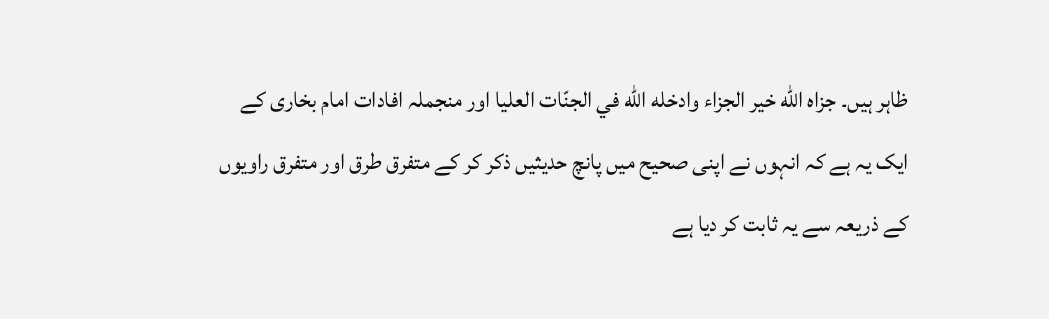ظاہر ہیں۔ جزاه الله خير الجزاء وادخله الله في الجنّات العليا اور منجملہ افادات امام بخاری کے ایک یہ ہے کہ انہوں نے اپنی صحیح میں پانچ حدیثیں ذکر کر کے متفرق طرق اور متفرق راویوں کے ذریعہ سے یہ ثابت کر دیا ہے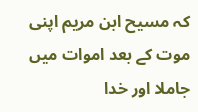کہ مسیح ابن مریم اپنی موت کے بعد اموات میں جاملا اور خدا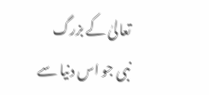تعالیٰ کے بزرگ نبی جو اس دنیا سے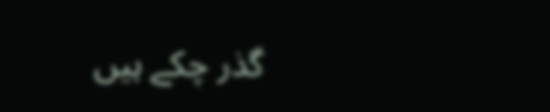گذر چکے ہیں